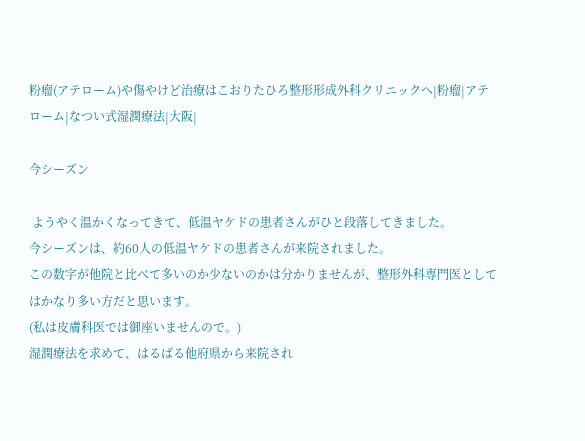粉瘤(アテローム)や傷やけど治療はこおりたひろ整形形成外科クリニックへ|粉瘤|アテローム|なつい式湿潤療法|大阪|

今シーズン

 ようやく温かくなってきて、低温ヤケドの患者さんがひと段落してきました。
今シーズンは、約60人の低温ヤケドの患者さんが来院されました。
この数字が他院と比べて多いのか少ないのかは分かりませんが、整形外科専門医としてはかなり多い方だと思います。
(私は皮膚科医では御座いませんので。)
湿潤療法を求めて、はるばる他府県から来院され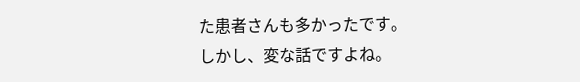た患者さんも多かったです。
しかし、変な話ですよね。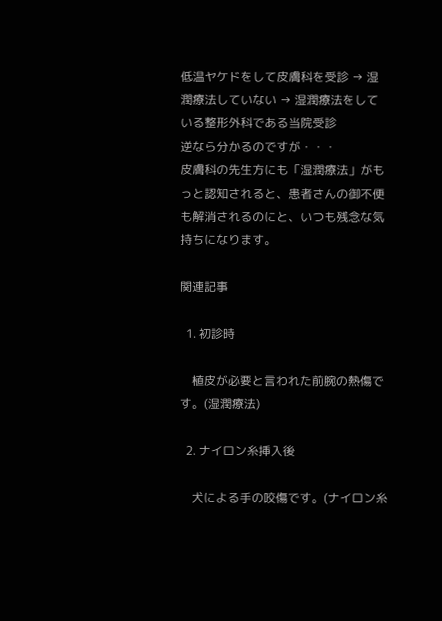低温ヤケドをして皮膚科を受診 → 湿潤療法していない → 湿潤療法をしている整形外科である当院受診
逆なら分かるのですが・・・
皮膚科の先生方にも「湿潤療法」がもっと認知されると、患者さんの御不便も解消されるのにと、いつも残念な気持ちになります。

関連記事

  1. 初診時

    植皮が必要と言われた前腕の熱傷です。(湿潤療法)

  2. ナイロン糸挿入後

    犬による手の咬傷です。(ナイロン糸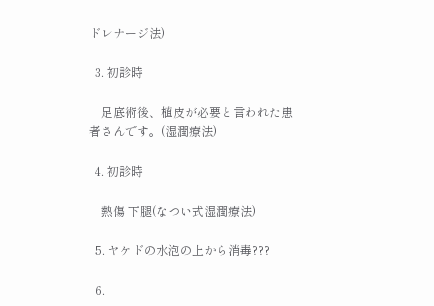ドレナージ法)

  3. 初診時

    足底術後、植皮が必要と言われた患者さんです。(湿潤療法)

  4. 初診時

    熱傷 下腿(なつい式湿潤療法)

  5. ヤケドの水泡の上から消毒???

  6.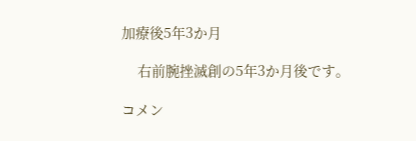加療後5年3か月

    右前腕挫滅創の5年3か月後です。

コメン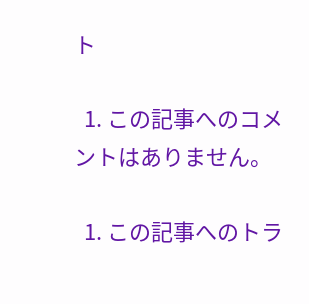ト

  1. この記事へのコメントはありません。

  1. この記事へのトラ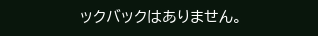ックバックはありません。